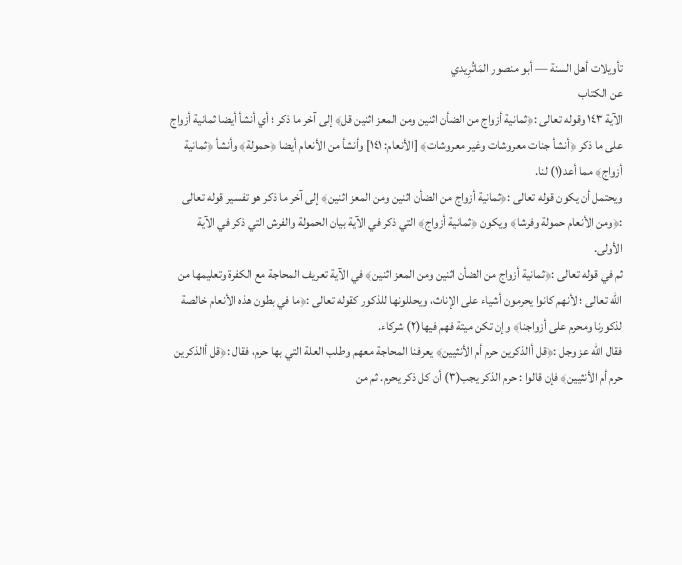تأويلات أهل السنة — أبو منصور المَاتُرِيدي
عن الكتاب
الآية ١٤٣ وقوله تعالى :﴿ثمانية أزواج من الضأن اثنين ومن المعز اثنين قل﴾ إلى آخر ما ذكر ؛ أي أنشأ أيضا ثمانية أزواج على ما ذكر ﴿أنشأ جنات معروشات وغير معروشات﴾ [الأنعام: ١٤١] وأنشأ من الأنعام أيضا ﴿حمولة﴾ وأنشأ ﴿ثمانية أزواج﴾ مما أعد(١) لنا.
ويحتمل أن يكون قوله تعالى :﴿ثمانية أزواج من الضأن اثنين ومن المعز اثنين﴾ إلى آخر ما ذكر هو تفسير قوله تعالى :﴿ومن الأنعام حمولة وفرشا﴾ ويكون ﴿ثمانية أزواج﴾ التي ذكر في الآية بيان الحمولة والفرش التي ذكر في الآية الأولى.
ثم في قوله تعالى :﴿ثمانية أزواج من الضأن اثنين ومن المعز اثنين﴾ في الآية تعريف المحاجة مع الكفرة وتعليمها من الله تعالى ؛ لأنهم كانوا يحرمون أشياء على الإناث، ويحللونها للذكور كقوله تعالى :﴿ما في بطون هذه الأنعام خالصة لذكورنا ومحرم على أزواجنا﴾ وإن تكن ميتة فهم فيها(٢) شركاء.
فقال الله عز وجل :﴿قل أالذكرين حرم أم الأنثيين﴾ يعرفنا المحاجة معهم وطلب العلة التي بها حرم، فقال :﴿قل أالذكرين حرم أم الأنثيين﴾ فإن قالوا : حرم الذكر يجب(٣) أن كل ذكر يحرم. ثم من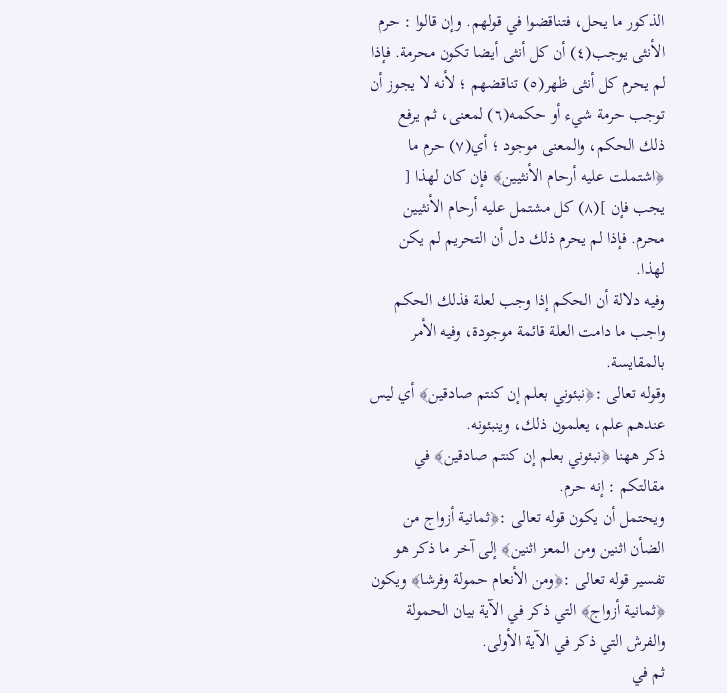الذكور ما يحل، فتناقضوا في قولهم. وإن قالوا : حرم الأنثى يوجب(٤) أن كل أنثى أيضا تكون محرمة. فإذا لم يحرم كل أنثى ظهر(٥) تناقضهم ؛ لأنه لا يجوز أن توجب حرمة شيء أو حكمه(٦) لمعنى، ثم يرفع ذلك الحكم، والمعنى موجود ؛ أي(٧) حرم ما ﴿اشتملت عليه أرحام الأنثيين﴾ فإن كان لهذا [ يجب فإن ](٨) كل مشتمل عليه أرحام الأنثيين محرم. فإذا لم يحرم ذلك دل أن التحريم لم يكن لهذا.
وفيه دلالة أن الحكم إذا وجب لعلة فذلك الحكم واجب ما دامت العلة قائمة موجودة، وفيه الأمر بالمقايسة.
وقوله تعالى :﴿نبئوني بعلم إن كنتم صادقين﴾ أي ليس عندهم علم، يعلمون ذلك، وينبئونه.
ذكر ههنا ﴿نبئوني بعلم إن كنتم صادقين﴾ في مقالتكم : إنه حرم.
ويحتمل أن يكون قوله تعالى :﴿ثمانية أزواج من الضأن اثنين ومن المعز اثنين﴾ إلى آخر ما ذكر هو تفسير قوله تعالى :﴿ومن الأنعام حمولة وفرشا﴾ ويكون ﴿ثمانية أزواج﴾ التي ذكر في الآية بيان الحمولة والفرش التي ذكر في الآية الأولى.
ثم في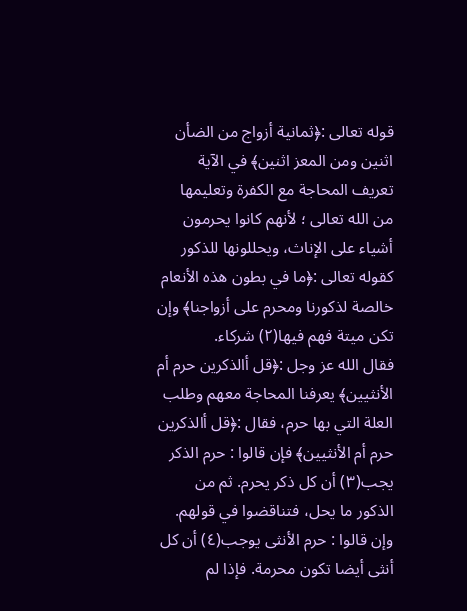قوله تعالى :﴿ثمانية أزواج من الضأن اثنين ومن المعز اثنين﴾ في الآية تعريف المحاجة مع الكفرة وتعليمها من الله تعالى ؛ لأنهم كانوا يحرمون أشياء على الإناث، ويحللونها للذكور كقوله تعالى :﴿ما في بطون هذه الأنعام خالصة لذكورنا ومحرم على أزواجنا﴾ وإن تكن ميتة فهم فيها(٢) شركاء.
فقال الله عز وجل :﴿قل أالذكرين حرم أم الأنثيين﴾ يعرفنا المحاجة معهم وطلب العلة التي بها حرم، فقال :﴿قل أالذكرين حرم أم الأنثيين﴾ فإن قالوا : حرم الذكر يجب(٣) أن كل ذكر يحرم. ثم من الذكور ما يحل، فتناقضوا في قولهم. وإن قالوا : حرم الأنثى يوجب(٤) أن كل أنثى أيضا تكون محرمة. فإذا لم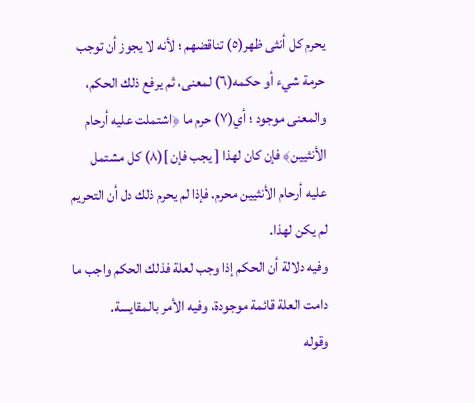يحرم كل أنثى ظهر(٥) تناقضهم ؛ لأنه لا يجوز أن توجب حرمة شيء أو حكمه(٦) لمعنى، ثم يرفع ذلك الحكم، والمعنى موجود ؛ أي(٧) حرم ما ﴿اشتملت عليه أرحام الأنثيين﴾ فإن كان لهذا [ يجب فإن ](٨) كل مشتمل عليه أرحام الأنثيين محرم. فإذا لم يحرم ذلك دل أن التحريم لم يكن لهذا.
وفيه دلالة أن الحكم إذا وجب لعلة فذلك الحكم واجب ما دامت العلة قائمة موجودة، وفيه الأمر بالمقايسة.
وقوله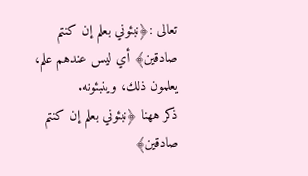تعالى :﴿نبئوني بعلم إن كنتم صادقين﴾ أي ليس عندهم علم، يعلمون ذلك، وينبئونه.
ذكر ههنا ﴿نبئوني بعلم إن كنتم صادقين﴾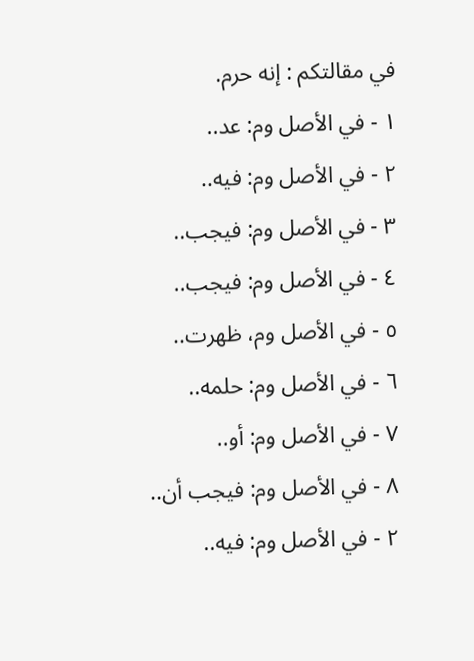في مقالتكم : إنه حرم.
١ - في الأصل وم: عد..
٢ - في الأصل وم: فيه..
٣ - في الأصل وم: فيجب..
٤ - في الأصل وم: فيجب..
٥ - في الأصل وم، ظهرت..
٦ - في الأصل وم: حلمه..
٧ - في الأصل وم: أو..
٨ - في الأصل وم: فيجب أن..
٢ - في الأصل وم: فيه..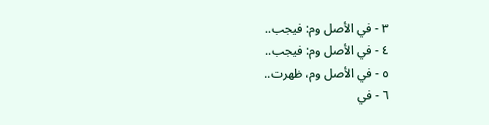٣ - في الأصل وم: فيجب..
٤ - في الأصل وم: فيجب..
٥ - في الأصل وم، ظهرت..
٦ - في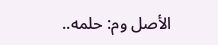الأصل وم: حلمه..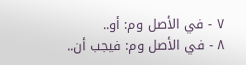٧ - في الأصل وم: أو..
٨ - في الأصل وم: فيجب أن..